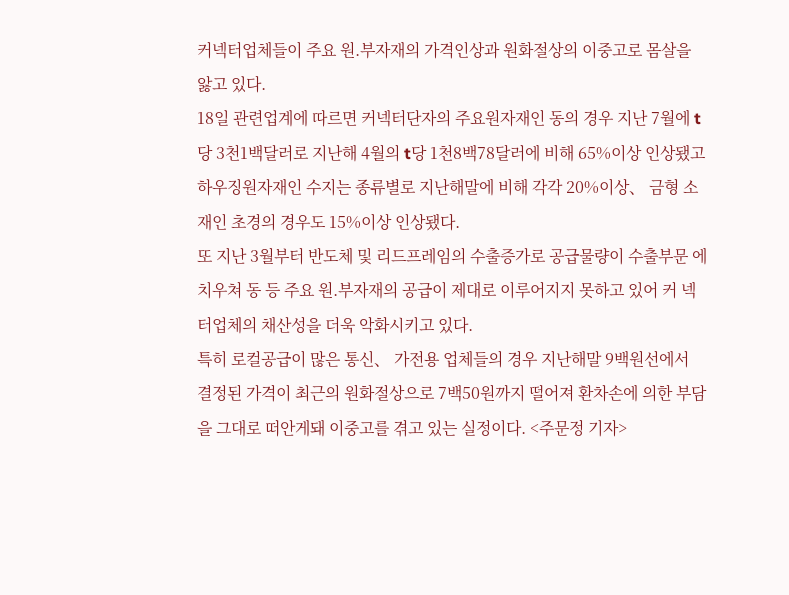커넥터업체들이 주요 원.부자재의 가격인상과 원화절상의 이중고로 몸살을 앓고 있다.
18일 관련업계에 따르면 커넥터단자의 주요원자재인 동의 경우 지난 7월에 t당 3천1백달러로 지난해 4월의 t당 1천8백78달러에 비해 65%이상 인상됐고 하우징원자재인 수지는 종류별로 지난해말에 비해 각각 20%이상、 금형 소재인 초경의 경우도 15%이상 인상됐다.
또 지난 3월부터 반도체 및 리드프레임의 수출증가로 공급물량이 수출부문 에치우쳐 동 등 주요 원.부자재의 공급이 제대로 이루어지지 못하고 있어 커 넥터업체의 채산성을 더욱 악화시키고 있다.
특히 로컬공급이 많은 통신、 가전용 업체들의 경우 지난해말 9백원선에서 결정된 가격이 최근의 원화절상으로 7백50원까지 떨어져 환차손에 의한 부담 을 그대로 떠안게돼 이중고를 겪고 있는 실정이다. <주문정 기자>